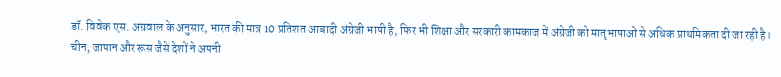डॉ. विवेक एस. अग्रवाल के अनुसार, भारत की मात्र 10 प्रतिशत आबादी अंग्रेजी भाषी है, फिर भी शिक्षा और सरकारी कामकाज में अंग्रेजी को मातृभाषाओं से अधिक प्राथमिकता दी जा रही है।
चीन, जापान और रूस जैसे देशों ने अपनी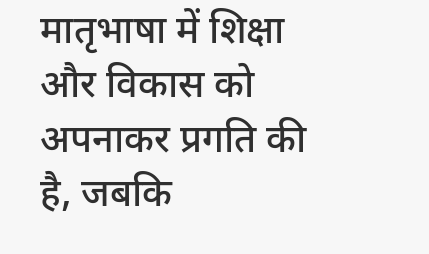मातृभाषा में शिक्षा और विकास को अपनाकर प्रगति की है, जबकि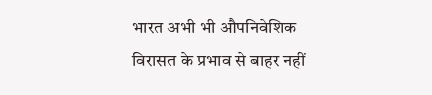भारत अभी भी औपनिवेशिक विरासत के प्रभाव से बाहर नहीं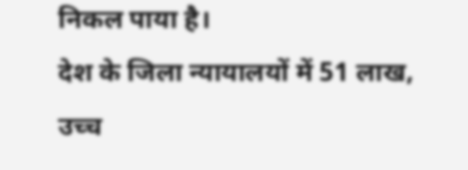निकल पाया है।
देश के जिला न्यायालयों में 51 लाख, उच्च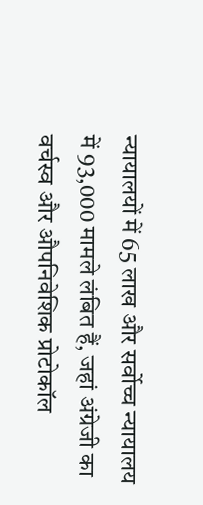न्यायालयों में 65 लाख और सर्वोच्च न्यायालय में 93,000 मामले लंबित हैं, जहां अंग्रेजी का वर्चस्व और औपनिवेशिक प्रोटोकॉल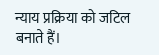न्याय प्रक्रिया को जटिल बनाते हैं।